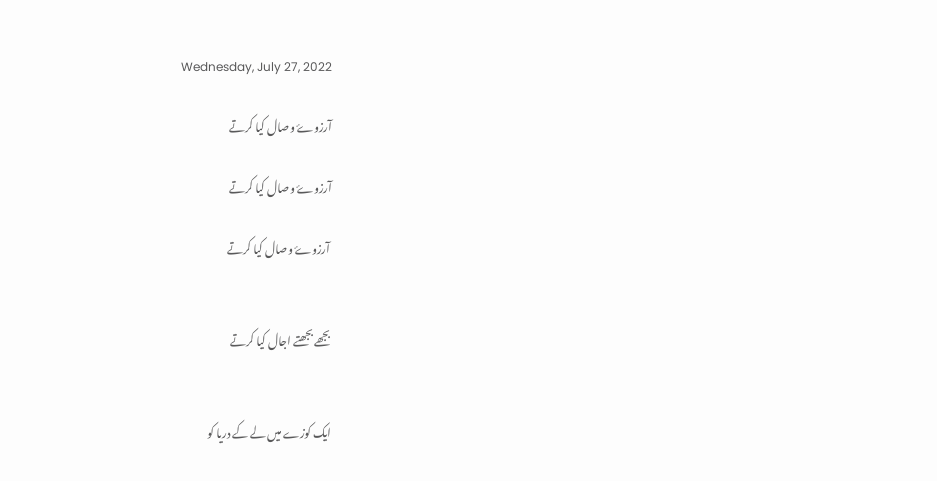Wednesday, July 27, 2022

آرزوۓ وصال کیا کرتے

آرزوۓ وصال کیا کرتے

 آرزوۓ وصال کیا کرتے


بجھے بجھتے اجال کیا کرتے


ایک کوزے میں لے کے دریا کو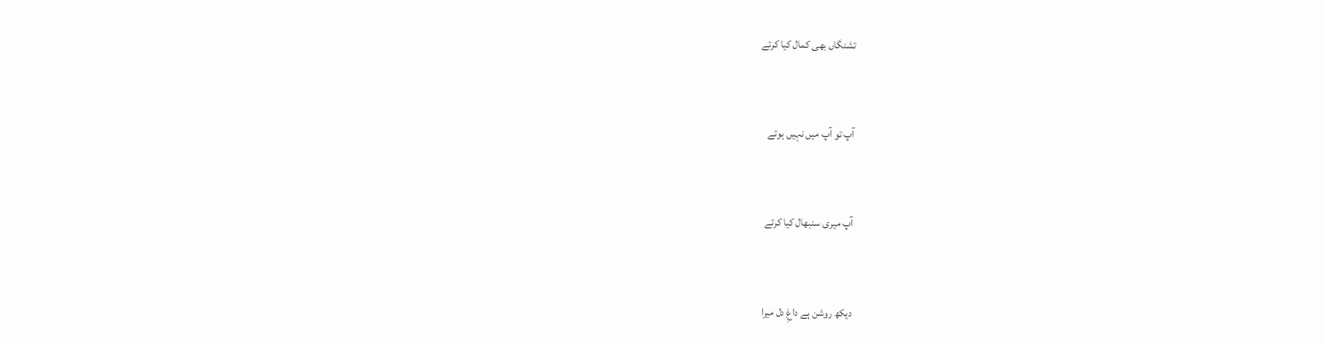تشنگاں بھی کمال کیا کرتے


آپ تو آپ میں نہیں ہوتے


آپ میری سنبھال کیا کرتے


دیکھ روشن ہے داغِ دل میرا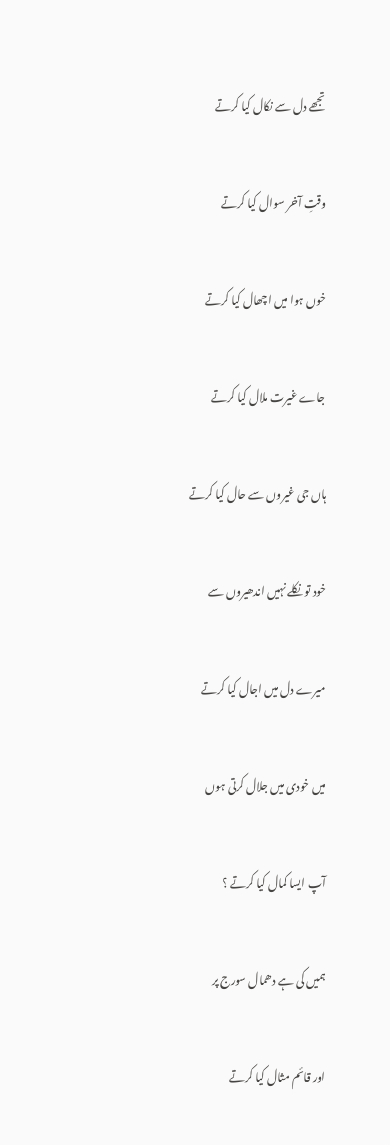تجھے دل سے نکال کیا کرتے


وقتِ آخر سوال کیا کرتے


خوں ہوا میں اچھال کیا کرتے


جاے غیرت ملال کیا کرتے


ہاں جی غیروں سے حال کیا کرتے


خود تو نکلے نہیں اندھیروں سے


میرے دل میں اجال کیا کرتے


میں خودی میں جلال کرتی ہوں


آپ ایسا کمال کیا کرتے ؟


ہمیں کی ہے دھمال سورج پر


اور قائم مثال کیا کرتے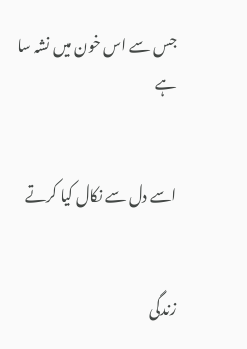جس سے اس خون میں نشہ سا ہے


اسے دل سے نکال کیا کرتے


زندگی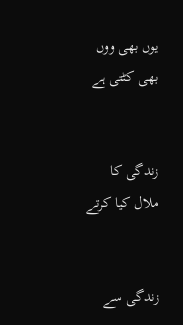یوں بھی ووں بھی کٹتی ہے


زندگی کا ملال کیا کرتے


زندگی سے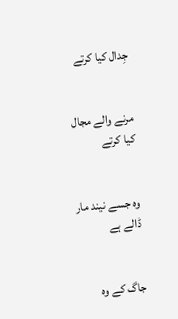جِدال کیا کرتے


مرنے والے مجال کیا کرتے


وہ جسے نیند مار ڈالے ہے


جاگ کے وہ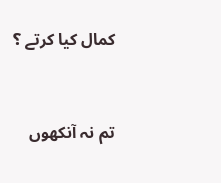کمال کیا کرتے ؟


تم نہ آنکھوں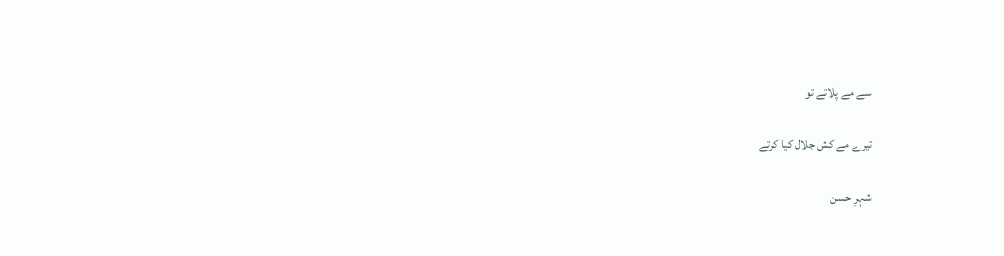سے مے پلاتے تو


تیرے مے کش جلال کیا کرتے


شہرِ حسن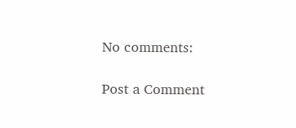No comments:

Post a Comment